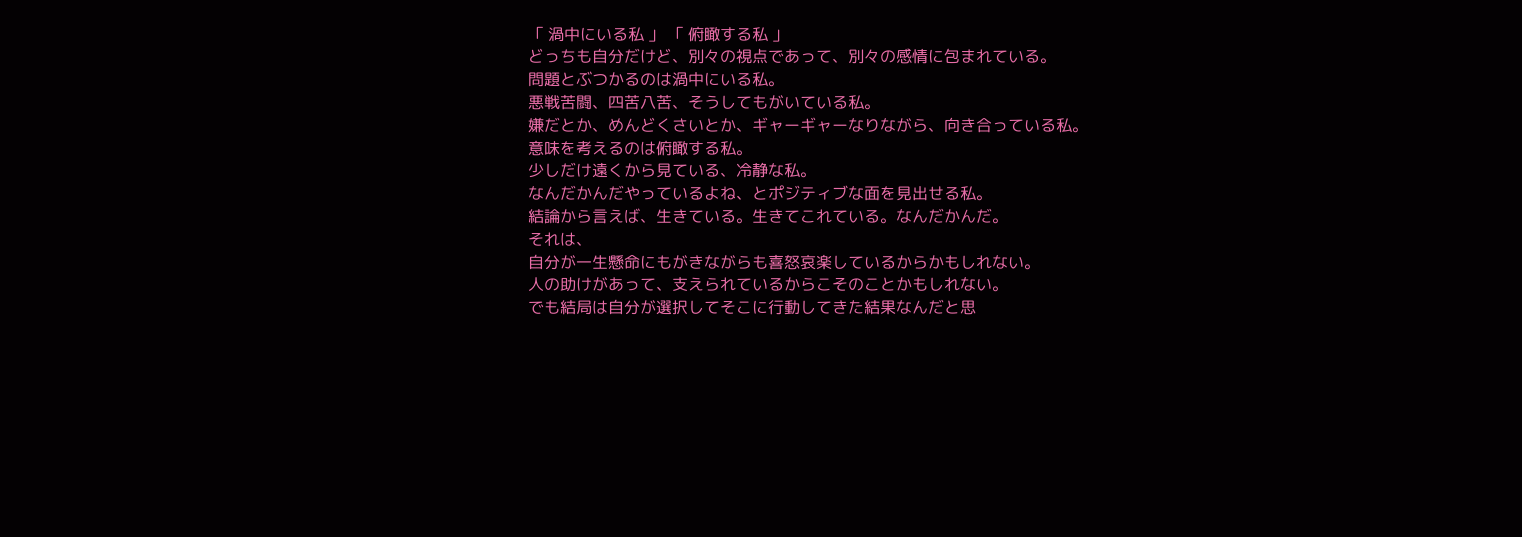「 渦中にいる私 」 「 俯瞰する私 」
どっちも自分だけど、別々の視点であって、別々の感情に包まれている。
問題とぶつかるのは渦中にいる私。
悪戦苦闘、四苦八苦、そうしてもがいている私。
嫌だとか、めんどくさいとか、ギャーギャーなりながら、向き合っている私。
意味を考えるのは俯瞰する私。
少しだけ遠くから見ている、冷静な私。
なんだかんだやっているよね、とポジティブな面を見出せる私。
結論から言えば、生きている。生きてこれている。なんだかんだ。
それは、
自分が一生懸命にもがきながらも喜怒哀楽しているからかもしれない。
人の助けがあって、支えられているからこそのことかもしれない。
でも結局は自分が選択してそこに行動してきた結果なんだと思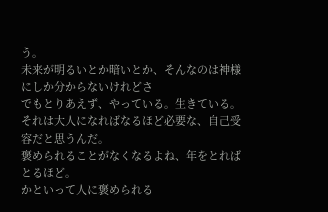う。
未来が明るいとか暗いとか、そんなのは神様にしか分からないけれどさ
でもとりあえず、やっている。生きている。
それは大人になればなるほど必要な、自己受容だと思うんだ。
褒められることがなくなるよね、年をとればとるほど。
かといって人に褒められる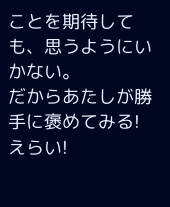ことを期待しても、思うようにいかない。
だからあたしが勝手に褒めてみる!
えらい!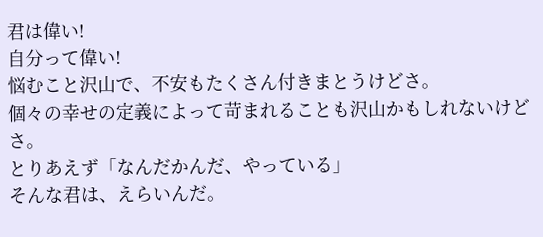君は偉い!
自分って偉い!
悩むこと沢山で、不安もたくさん付きまとうけどさ。
個々の幸せの定義によって苛まれることも沢山かもしれないけどさ。
とりあえず「なんだかんだ、やっている」
そんな君は、えらいんだ。